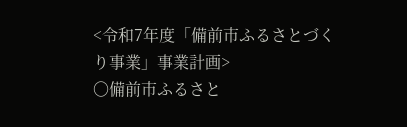<令和7年度「備前市ふるさとづくり事業」事業計画>
〇備前市ふるさと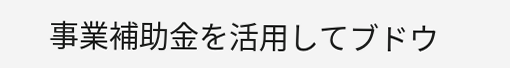事業補助金を活用してブドウ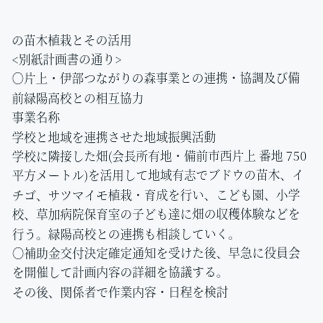の苗木植栽とその活用
<別紙計画書の通り>
〇片上・伊部つながりの森事業との連携・協調及び備前緑陽高校との相互協力
事業名称
学校と地域を連携させた地域振興活動
学校に隣接した畑(会長所有地・備前市西片上 番地 750平方メートル)を活用して地域有志でブドウの苗木、イチゴ、サツマイモ植栽・育成を行い、こども園、小学校、草加病院保育室の子ども達に畑の収穫体験などを行う。緑陽高校との連携も相談していく。
〇補助金交付決定確定通知を受けた後、早急に役員会を開催して計画内容の詳細を協議する。
その後、関係者で作業内容・日程を検討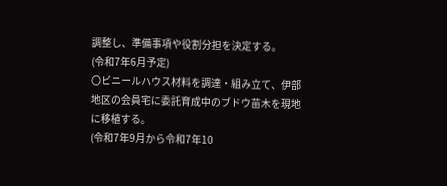調整し、準備事項や役割分担を決定する。
(令和7年6月予定)
〇ビニールハウス材料を調達・組み立て、伊部地区の会員宅に委託育成中のブドウ苗木を現地に移植する。
(令和7年9月から令和7年10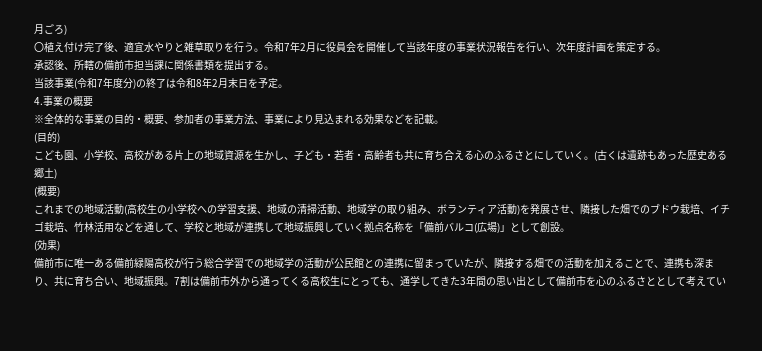月ごろ)
〇植え付け完了後、適宜水やりと雑草取りを行う。令和7年2月に役員会を開催して当該年度の事業状況報告を行い、次年度計画を策定する。
承認後、所轄の備前市担当課に関係書類を提出する。
当該事業(令和7年度分)の終了は令和8年2月末日を予定。
4.事業の概要
※全体的な事業の目的・概要、参加者の事業方法、事業により見込まれる効果などを記載。
(目的)
こども園、小学校、高校がある片上の地域資源を生かし、子ども・若者・高齢者も共に育ち合える心のふるさとにしていく。(古くは遺跡もあった歴史ある郷土)
(概要)
これまでの地域活動(高校生の小学校への学習支援、地域の清掃活動、地域学の取り組み、ボランティア活動)を発展させ、隣接した畑でのブドウ栽培、イチゴ栽培、竹林活用などを通して、学校と地域が連携して地域振興していく拠点名称を「備前バルコ(広場)」として創設。
(効果)
備前市に唯一ある備前緑陽高校が行う総合学習での地域学の活動が公民館との連携に留まっていたが、隣接する畑での活動を加えることで、連携も深まり、共に育ち合い、地域振興。7割は備前市外から通ってくる高校生にとっても、通学してきた3年間の思い出として備前市を心のふるさととして考えてい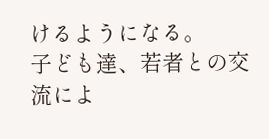けるようになる。
子ども達、若者との交流によ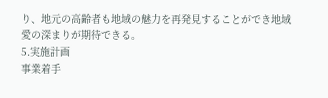り、地元の高齢者も地域の魅力を再発見することができ地域愛の深まりが期待できる。
5.実施計画
事業着手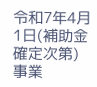令和7年4月1日(補助金確定次第)
事業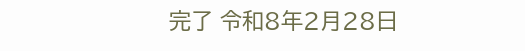完了 令和8年2月28日